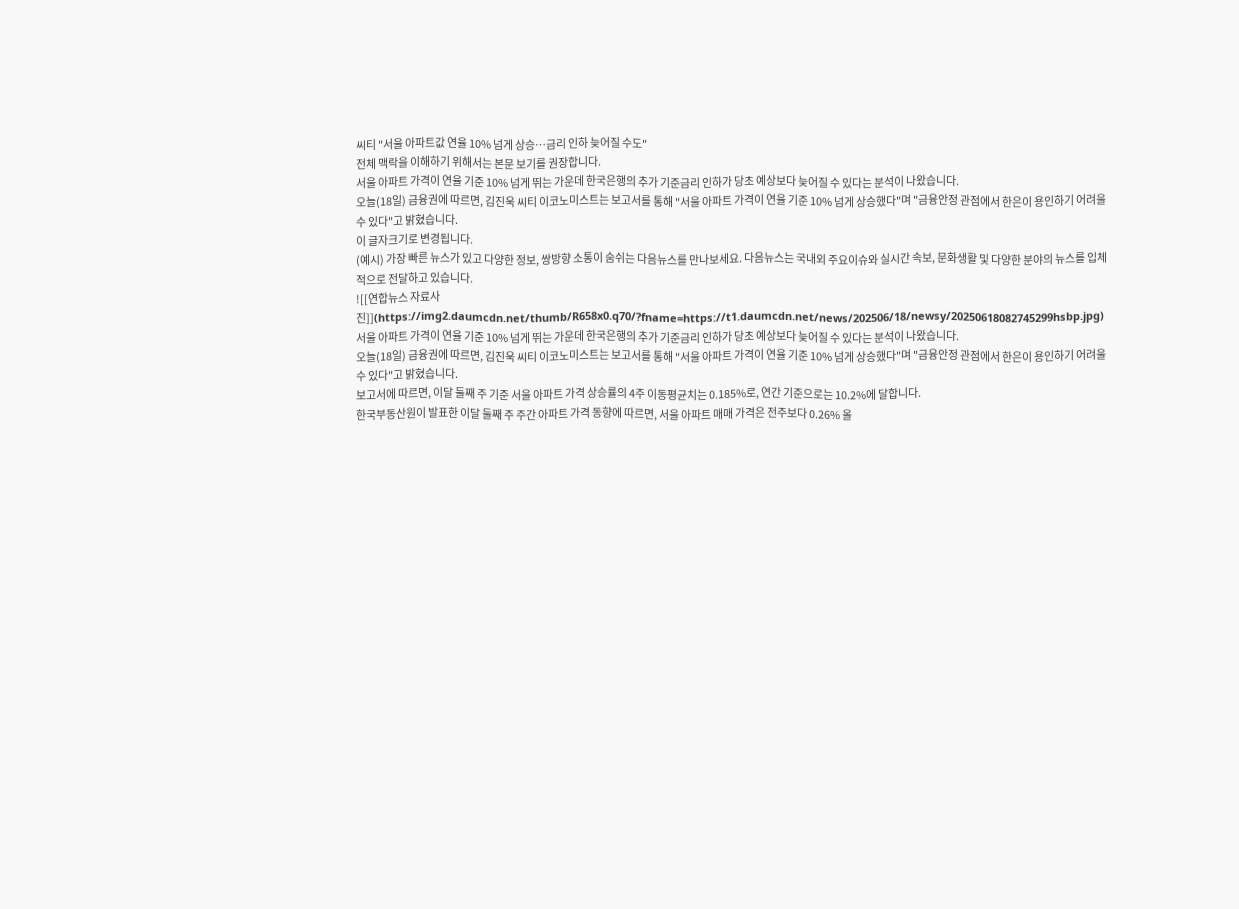씨티 "서울 아파트값 연율 10% 넘게 상승…금리 인하 늦어질 수도"
전체 맥락을 이해하기 위해서는 본문 보기를 권장합니다.
서울 아파트 가격이 연율 기준 10% 넘게 뛰는 가운데 한국은행의 추가 기준금리 인하가 당초 예상보다 늦어질 수 있다는 분석이 나왔습니다.
오늘(18일) 금융권에 따르면, 김진욱 씨티 이코노미스트는 보고서를 통해 "서울 아파트 가격이 연율 기준 10% 넘게 상승했다"며 "금융안정 관점에서 한은이 용인하기 어려울 수 있다"고 밝혔습니다.
이 글자크기로 변경됩니다.
(예시) 가장 빠른 뉴스가 있고 다양한 정보, 쌍방향 소통이 숨쉬는 다음뉴스를 만나보세요. 다음뉴스는 국내외 주요이슈와 실시간 속보, 문화생활 및 다양한 분야의 뉴스를 입체적으로 전달하고 있습니다.
![[연합뉴스 자료사진]](https://img2.daumcdn.net/thumb/R658x0.q70/?fname=https://t1.daumcdn.net/news/202506/18/newsy/20250618082745299hsbp.jpg)
서울 아파트 가격이 연율 기준 10% 넘게 뛰는 가운데 한국은행의 추가 기준금리 인하가 당초 예상보다 늦어질 수 있다는 분석이 나왔습니다.
오늘(18일) 금융권에 따르면, 김진욱 씨티 이코노미스트는 보고서를 통해 "서울 아파트 가격이 연율 기준 10% 넘게 상승했다"며 "금융안정 관점에서 한은이 용인하기 어려울 수 있다"고 밝혔습니다.
보고서에 따르면, 이달 둘째 주 기준 서울 아파트 가격 상승률의 4주 이동평균치는 0.185%로, 연간 기준으로는 10.2%에 달합니다.
한국부동산원이 발표한 이달 둘째 주 주간 아파트 가격 동향에 따르면, 서울 아파트 매매 가격은 전주보다 0.26% 올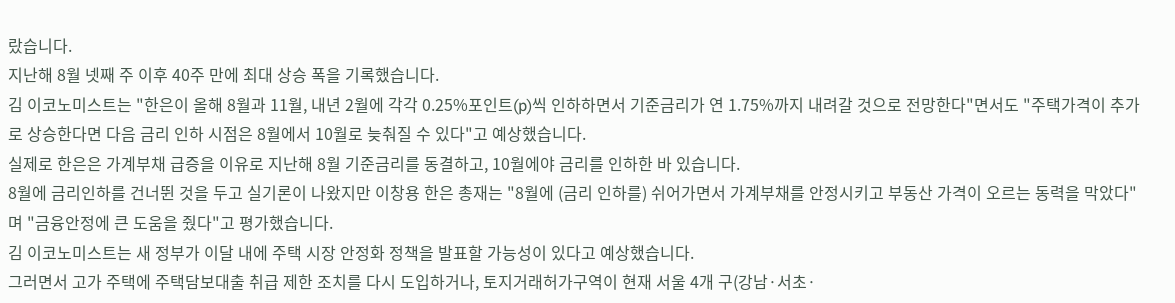랐습니다.
지난해 8월 넷째 주 이후 40주 만에 최대 상승 폭을 기록했습니다.
김 이코노미스트는 "한은이 올해 8월과 11월, 내년 2월에 각각 0.25%포인트(p)씩 인하하면서 기준금리가 연 1.75%까지 내려갈 것으로 전망한다"면서도 "주택가격이 추가로 상승한다면 다음 금리 인하 시점은 8월에서 10월로 늦춰질 수 있다"고 예상했습니다.
실제로 한은은 가계부채 급증을 이유로 지난해 8월 기준금리를 동결하고, 10월에야 금리를 인하한 바 있습니다.
8월에 금리인하를 건너뛴 것을 두고 실기론이 나왔지만 이창용 한은 총재는 "8월에 (금리 인하를) 쉬어가면서 가계부채를 안정시키고 부동산 가격이 오르는 동력을 막았다"며 "금융안정에 큰 도움을 줬다"고 평가했습니다.
김 이코노미스트는 새 정부가 이달 내에 주택 시장 안정화 정책을 발표할 가능성이 있다고 예상했습니다.
그러면서 고가 주택에 주택담보대출 취급 제한 조치를 다시 도입하거나, 토지거래허가구역이 현재 서울 4개 구(강남·서초·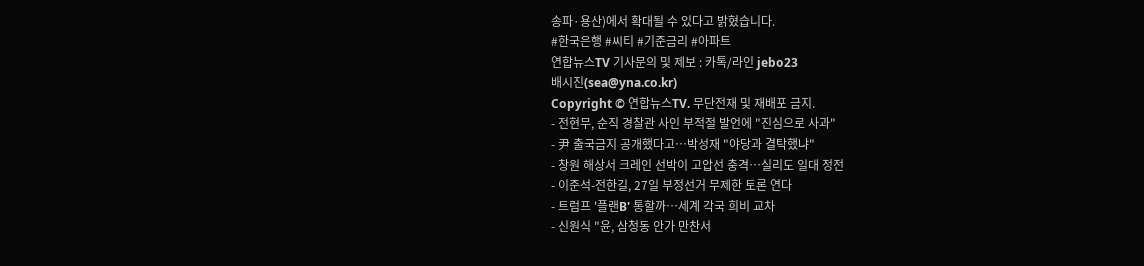송파·용산)에서 확대될 수 있다고 밝혔습니다.
#한국은행 #씨티 #기준금리 #아파트
연합뉴스TV 기사문의 및 제보 : 카톡/라인 jebo23
배시진(sea@yna.co.kr)
Copyright © 연합뉴스TV. 무단전재 및 재배포 금지.
- 전현무, 순직 경찰관 사인 부적절 발언에 "진심으로 사과"
- 尹 출국금지 공개했다고…박성재 "야당과 결탁했냐"
- 창원 해상서 크레인 선박이 고압선 충격…실리도 일대 정전
- 이준석-전한길, 27일 부정선거 무제한 토론 연다
- 트럼프 '플랜B' 통할까…세계 각국 희비 교차
- 신원식 "윤, 삼청동 안가 만찬서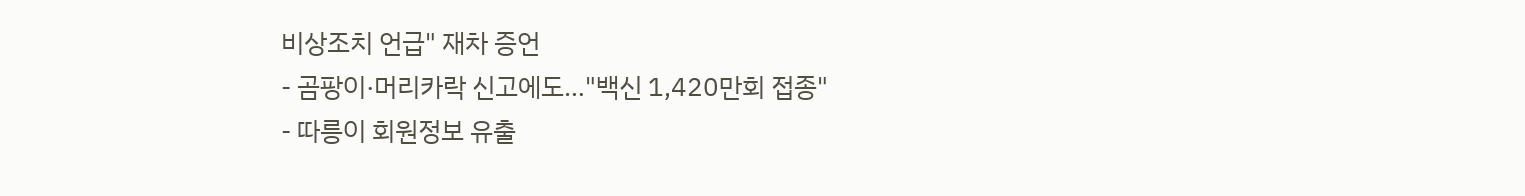비상조치 언급" 재차 증언
- 곰팡이·머리카락 신고에도…"백신 1,420만회 접종"
- 따릉이 회원정보 유출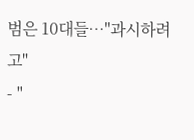범은 10대들…"과시하려고"
- "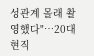성관계 몰래 촬영했다"…20대 현직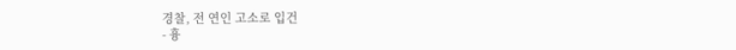경찰, 전 연인 고소로 입건
- 흉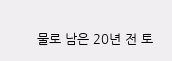물로 남은 20년 전 토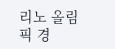리노 올림픽 경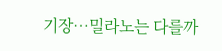기장…밀라노는 다를까